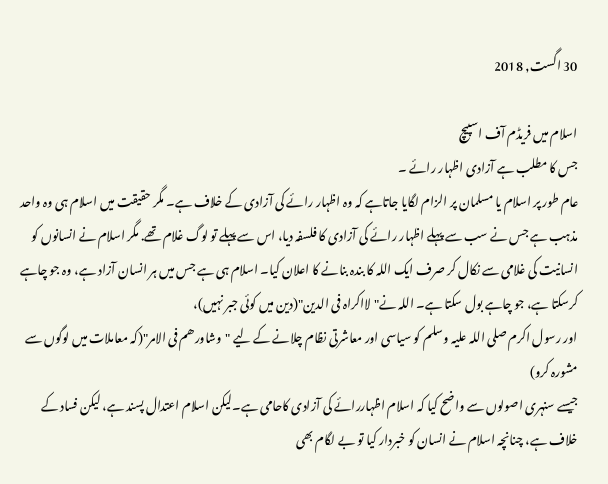30 اگست, 2018

اسلام میں فریڈم آف اسپیچ
جس کا مطلب ہے آزادی اظہار رائے ۔
عام طور پر اسلام یا مسلمان پر الزام لگایا جاتاہے کہ وہ اظہار رائے کی آزادی کے خلاف ہے۔ مگر حقیقت میں اسلام ہی وہ واحد مذہب ہے جس نے سب سے پہلے اظہار رائے کی آزادی کا فلسفہ دیا، اس سے پہلے تو لوگ غلام تھے. مگر اسلام نے انسانوں کو انسانیت کی غلامی سے نکال کر صرف ایک اللہ کا بندہ بنانے کا اعلان کیا۔ اسلام ہی ہے جس میں ہر انسان آزاد ہے، وہ جو چاہے کرسکتا ہے، جو چاہے بول سکتا ہے۔ اللہ نے"لااکراہ فی الدین"(دین میں کوئی جبر نہیں)،
اور رسول اکرم صلی اللہ علیہ وسلم کو سیاسی اور معاشرتی نظام چلانے کے لیے "وشاورھم فی الامر"(کہ معاملات میں لوگوں سے مشورہ کرو)
جیسے سنہری اصولوں سے واضح کیا کہ اسلام اظہاررائے کی آزادی کاحامی ہے۔لیکن اسلام اعتدال پسند ہے، لیکن فساد کے خلاف ہے، چنانچہ اسلام نے انسان کو خبردار کیا تو بے لگام بھی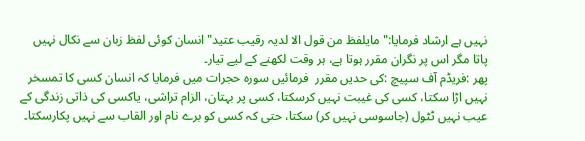نہیں ہے ارشاد فرمایا:"مایلفظ من قول الا لدیہ رقیب عتید" انسان کوئی لفظ زبان سے نکال نہیں پاتا مگر اس پر نگران مقرر ہوتا ہے، ہر وقت لکھنے کے لیے تیار۔
پھر :فریڈم آف سپیچ :کی حدیں مقرر  فرمائیں سورہ حجرات میں فرمایا کہ انسان کسی کا تمسخر نہیں اڑا سکتا، کسی کی غیبت نہیں کرسکتا، کسی پر بہتان، الزام تراشی، یاکسی کی ذاتی زندگی کے عیب نہیں ٹٹول (جاسوسی نہیں کر) سکتا، حتی کہ کسی کو برے نام اور القاب سے نہیں پکارسکتا۔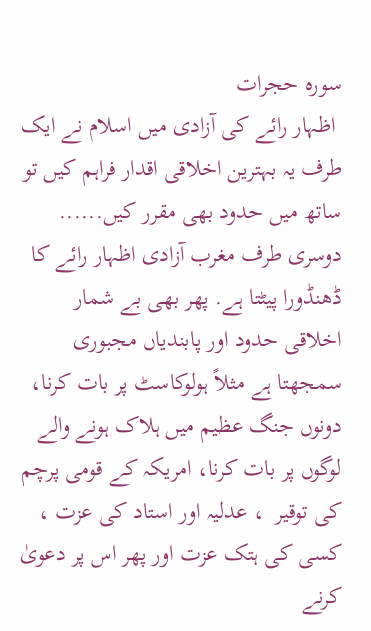سورہ حجرات
 اظہار رائے کی آزادی میں اسلام نے ایک طرف یہ بہترین اخلاقی اقدار فراہم کیں تو ساتھ میں حدود بھی مقرر کیں......
دوسری طرف مغرب آزادی اظہار رائے کا ڈھنڈورا پیٹتا ہے. پھر بھی بے شمار اخلاقی حدود اور پابندیاں مجبوری سمجھتا ہے مثلاً ہولوکاسٹ پر بات کرنا، دونوں جنگ عظیم میں ہلاک ہونے والے لوگوں پر بات کرنا، امریکہ کے قومی پرچم کی توقیر  ، عدلیہ اور استاد کی عزت ، کسی کی ہتک عزت اور پھر اس پر دعویٰ کرنے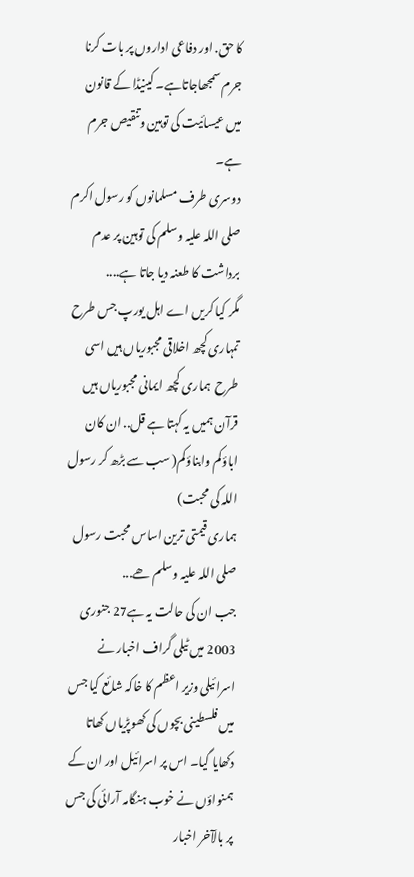کا حق. اور دفاعی اداروں پر بات کرنا جرم سمجھاجاتاہے۔ کینیڈا کے قانون میں عیسائیت کی توہین وتنقیص جرم ہے۔
دوسری طرف مسلمانوں کو رسول اکرم صلی اللہ علیہ وسلم کی توہین پر عدم برداشت کا طعنہ دیا جاتا ہے....
مگر کیا کریں اے اہل یورپ جس طرح تمہاری کچھ اخلاقی مجبوریاں ہیں اسی طرح  ہماری کچھ ایمانی مجبوریاں ہیں قرآن ہمیں یہ کہتا ہے قل.. ان کان اباؤکم وابناؤکم( سب سے بڑھ کر رسول اللہ کی محبت)
ہماری قیمتی ترین اساس محبت رسول صلی اللہ علیہ وسلم ھے...
جب ان کی حالت یہ ہے27 جنوری 2003 میں ٹیلی گراف اخبار نے اسرائیلی وزیر اعظم کا خاکہ شائع کیا جس میں فلسطینی بچوں کی کھوپڑیاں کھاتا دکھایا گیا۔ اس پر اسرائیل اور ان کے ہمنواؤں نے خوب ہنگامہ آرائی کی جس پر بالآخر اخبار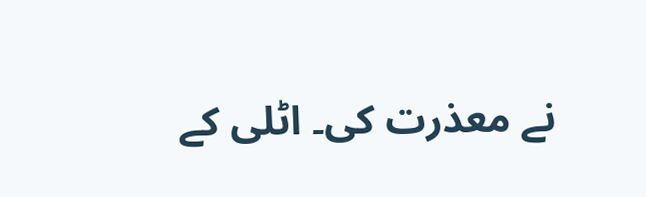نے معذرت کی۔ اٹلی کے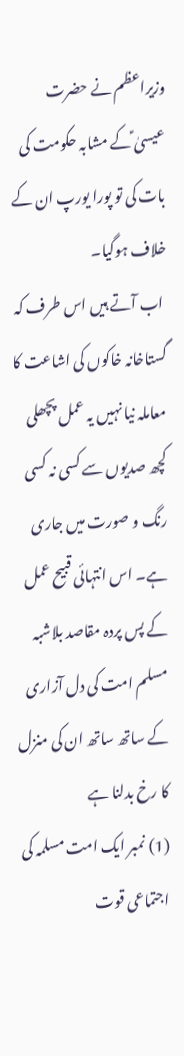وزیراعظم نے حضرت عیسیٰ ؑکے مشابہ حکومت کی بات کی تو پورا یورپ ان کے خلاف ہوگیا۔
 اب آتے ہیں اس طرف کہ گستاخانہ خاکوں کی اشاعت کا معاملہ نیا نہیں یہ عمل پچھلی کچھ صدیوں سے کسی نہ کسی رنگ و صورت میں جاری ہے۔ اس انتہائی قبیح عمل کے پس پردہ مقاصد بلاشبہ مسلم امت کی دل آزاری کے ساتھ ساتھ ان کی منزل کا رخ بدلنا ہے
(1) نمبر ایک امت مسلمہ کی اجتماعی قوت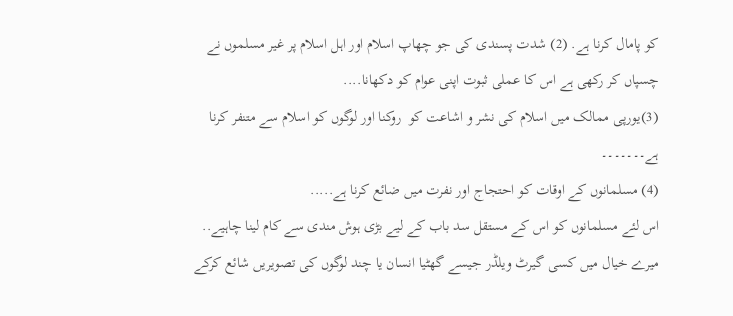کو پامال کرنا ہے. (2) شدت پسندی کی جو چھاپ اسلام اور اہل اسلام پر غیر مسلموں نے چسپاں کر رکھی ہے اس کا عملی ثبوت اپنی عوام کو دکھانا....
(3)یورپی ممالک میں اسلام کی نشر و اشاعت کو  روکنا اور لوگوں کو اسلام سے متنفر کرنا ہے۔۔۔۔۔۔۔
(4) مسلمانوں کے اوقات کو احتجاج اور نفرت میں ضائع کرنا ہے.....
اس لئے مسلمانوں کو اس کے مستقل سد باب کے لیے بڑی ہوش مندی سے کام لینا چاہیے..
میرے خیال میں کسی گیرٹ ویلڈر جیسے گھٹیا انسان یا چند لوگوں کی تصویریں شائع کرکے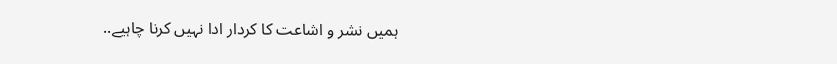ہمیں نشر و اشاعت کا کردار ادا نہیں کرنا چاہیے..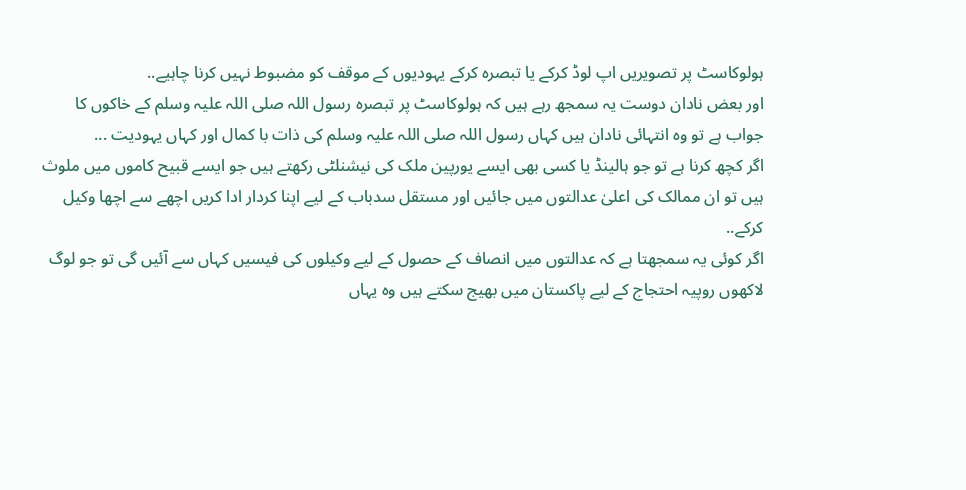ہولوکاسٹ پر تصویریں اپ لوڈ کرکے یا تبصرہ کرکے یہودیوں کے موقف کو مضبوط نہیں کرنا چاہیے..
اور بعض نادان دوست یہ سمجھ رہے ہیں کہ ہولوکاسٹ پر تبصرہ رسول اللہ صلی اللہ علیہ وسلم کے خاکوں کا جواب ہے تو وہ انتہائی نادان ہیں کہاں رسول اللہ صلی اللہ علیہ وسلم کی ذات با کمال اور کہاں یہودیت ...
اگر کچھ کرنا ہے تو جو ہالینڈ یا کسی بھی ایسے یورپین ملک کی نیشنلٹی رکھتے ہیں جو ایسے قبیح کاموں میں ملوث ہیں تو ان ممالک کی اعلیٰ عدالتوں میں جائیں اور مستقل سدباب کے لیے اپنا کردار ادا کریں اچھے سے اچھا وکیل کرکے..
اگر کوئی یہ سمجھتا ہے کہ عدالتوں میں انصاف کے حصول کے لیے وکیلوں کی فیسیں کہاں سے آئیں گی تو جو لوگ لاکھوں روپیہ احتجاج کے لیے پاکستان میں بھیج سکتے ہیں وہ یہاں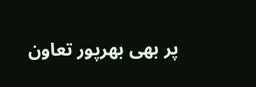پر بھی بھرپور تعاون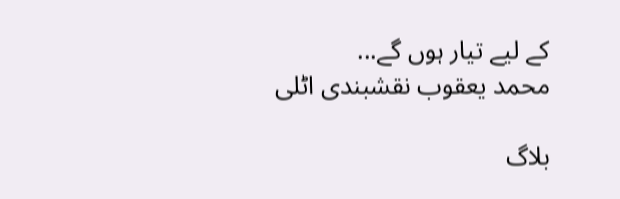کے لیے تیار ہوں گے...
محمد یعقوب نقشبندی اٹلی

بلاگ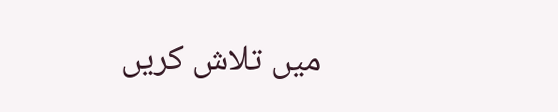میں تلاش کریں